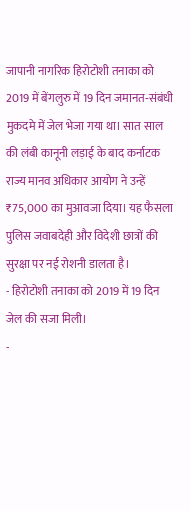जापानी नागरिक हिरोटोशी तनाका को 2019 में बेंगलुरु में 19 दिन जमानत‑संबंधी मुकदमे में जेल भेजा गया था। सात साल की लंबी कानूनी लड़ाई के बाद कर्नाटक राज्य मानव अधिकार आयोग ने उन्हें ₹75,000 का मुआवजा दिया। यह फैसला पुलिस जवाबदेही और विदेशी छात्रों की सुरक्षा पर नई रोशनी डालता है।
- हिरोटोशी तनाका को 2019 में 19 दिन जेल की सजा मिली।
-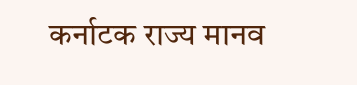कर्नाटक राज्य मानव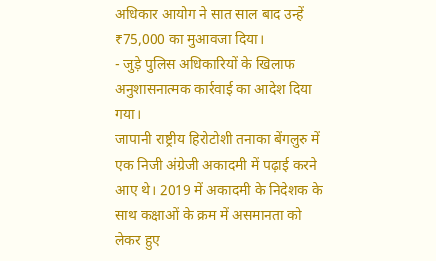अधिकार आयोग ने सात साल बाद उन्हें ₹75,000 का मुआवजा दिया।
- जुड़े पुलिस अधिकारियों के खिलाफ अनुशासनात्मक कार्रवाई का आदेश दिया गया।
जापानी राष्ट्रीय हिरोटोशी तनाका बेंगलुरु में एक निजी अंग्रेजी अकादमी में पढ़ाई करने आए थे। 2019 में अकादमी के निदेशक के साथ कक्षाओं के क्रम में असमानता को लेकर हुए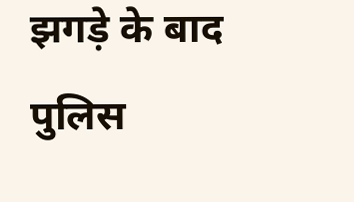झगड़े के बाद पुलिस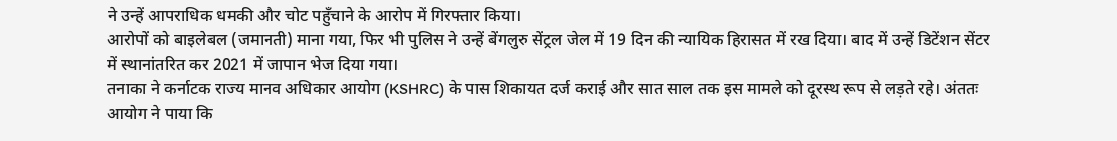ने उन्हें आपराधिक धमकी और चोट पहुँचाने के आरोप में गिरफ्तार किया।
आरोपों को बाइलेबल (जमानती) माना गया, फिर भी पुलिस ने उन्हें बेंगलुरु सेंट्रल जेल में 19 दिन की न्यायिक हिरासत में रख दिया। बाद में उन्हें डिटेंशन सेंटर में स्थानांतरित कर 2021 में जापान भेज दिया गया।
तनाका ने कर्नाटक राज्य मानव अधिकार आयोग (KSHRC) के पास शिकायत दर्ज कराई और सात साल तक इस मामले को दूरस्थ रूप से लड़ते रहे। अंततः आयोग ने पाया कि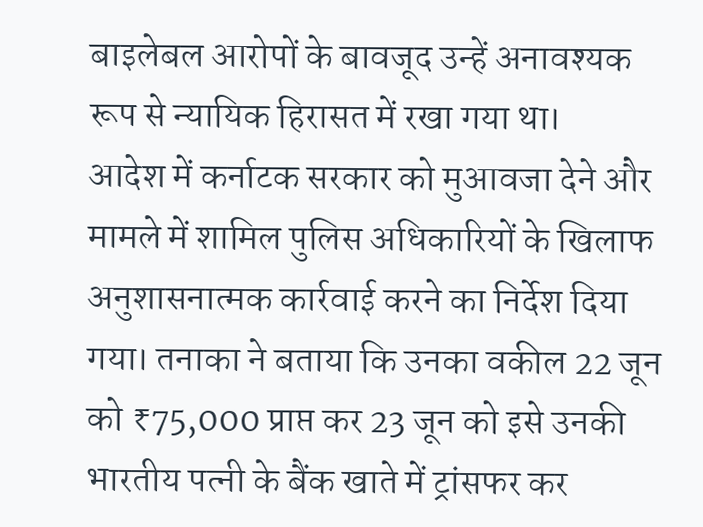बाइलेबल आरोपों के बावजूद उन्हें अनावश्यक रूप से न्यायिक हिरासत में रखा गया था।
आदेश में कर्नाटक सरकार को मुआवजा देने और मामले में शामिल पुलिस अधिकारियों के खिलाफ अनुशासनात्मक कार्रवाई करने का निर्देश दिया गया। तनाका ने बताया कि उनका वकील 22 जून को ₹75,000 प्राप्त कर 23 जून को इसे उनकी भारतीय पत्नी के बैंक खाते में ट्रांसफर कर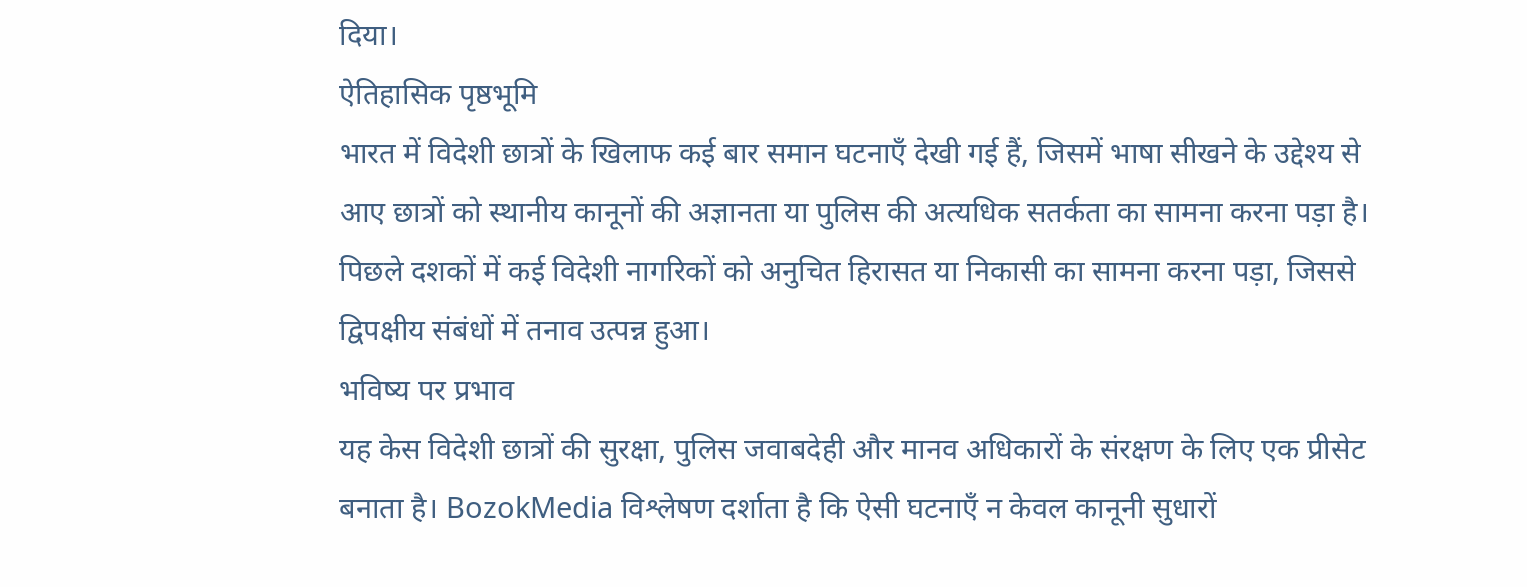दिया।
ऐतिहासिक पृष्ठभूमि
भारत में विदेशी छात्रों के खिलाफ कई बार समान घटनाएँ देखी गई हैं, जिसमें भाषा सीखने के उद्देश्य से आए छात्रों को स्थानीय कानूनों की अज्ञानता या पुलिस की अत्यधिक सतर्कता का सामना करना पड़ा है। पिछले दशकों में कई विदेशी नागरिकों को अनुचित हिरासत या निकासी का सामना करना पड़ा, जिससे द्विपक्षीय संबंधों में तनाव उत्पन्न हुआ।
भविष्य पर प्रभाव
यह केस विदेशी छात्रों की सुरक्षा, पुलिस जवाबदेही और मानव अधिकारों के संरक्षण के लिए एक प्रीसेट बनाता है। BozokMedia विश्लेषण दर्शाता है कि ऐसी घटनाएँ न केवल कानूनी सुधारों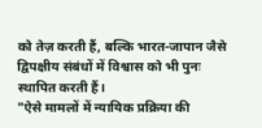को तेज़ करती हैं, बल्कि भारत‑जापान जैसे द्विपक्षीय संबंधों में विश्वास को भी पुनः स्थापित करती हैं।
"ऐसे मामलों में न्यायिक प्रक्रिया की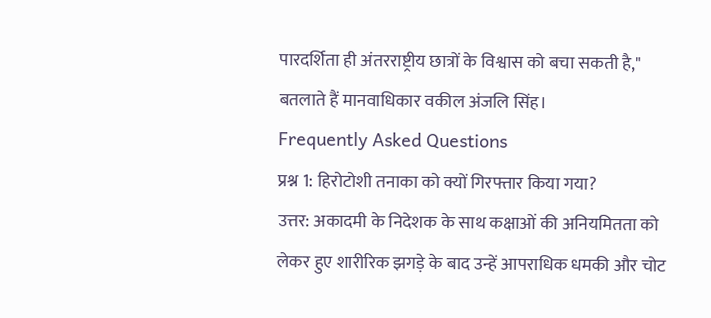पारदर्शिता ही अंतरराष्ट्रीय छात्रों के विश्वास को बचा सकती है," बतलाते हैं मानवाधिकार वकील अंजलि सिंह।
Frequently Asked Questions
प्रश्न 1: हिरोटोशी तनाका को क्यों गिरफ्तार किया गया?
उत्तर: अकादमी के निदेशक के साथ कक्षाओं की अनियमितता को लेकर हुए शारीरिक झगड़े के बाद उन्हें आपराधिक धमकी और चोट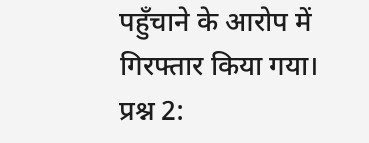पहुँचाने के आरोप में गिरफ्तार किया गया।
प्रश्न 2: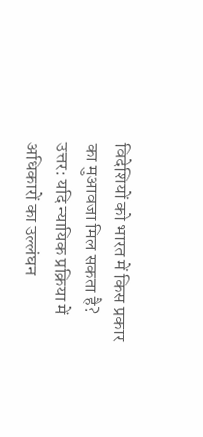विदेशियों को भारत में किस प्रकार का मुआवजा मिल सकता है?
उत्तर: यदि न्यायिक प्रक्रिया में अधिकारों का उल्लंघन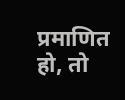प्रमाणित हो, तो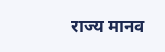राज्य मानव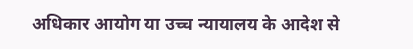अधिकार आयोग या उच्च न्यायालय के आदेश से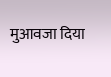मुआवजा दिया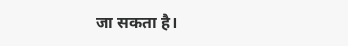जा सकता है।